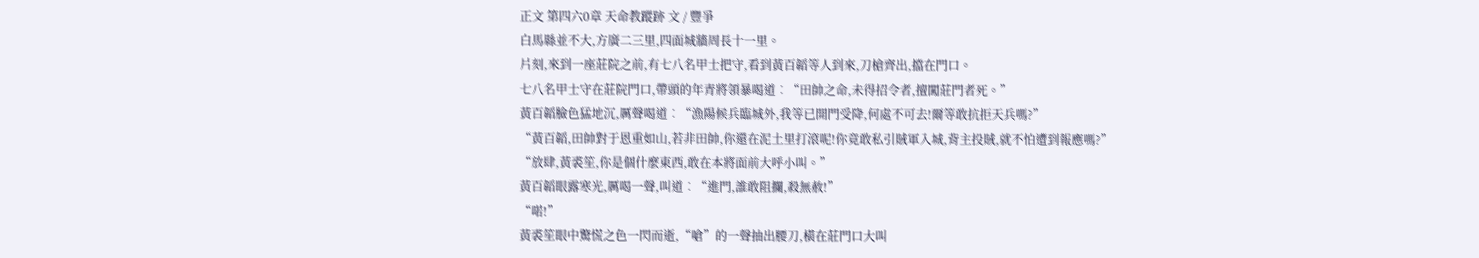正文 第四六0章 天命教蹤跡 文 / 豐爭
白馬縣並不大,方廣二三里,四面城牆周長十一里。
片刻,來到一座莊院之前,有七八名甲士把守,看到黃百韜等人到來,刀槍齊出,擋在門口。
七八名甲士守在莊院門口,帶頭的年青將領暴喝道︰“田帥之命,未得招令者,擅闖莊門者死。”
黃百韜臉色猛地沉,厲聲喝道︰“漁陽候兵臨城外,我等已開門受降,何處不可去!爾等敢抗拒天兵嗎?”
“黃百韜,田帥對于恩重如山,若非田帥,你還在泥土里打滾呢!你竟敢私引賊軍入城,背主投賊,就不怕遭到報應嗎?”
“放肆,黃裘笙,你是個什麼東西,敢在本將面前大呼小叫。”
黃百韜眼露寒光,厲喝一聲,叫道︰“進門,誰敢阻攔,殺無赦!”
“喏!”
黃裘笙眼中驚慌之色一閃而逝,“嗆”的一聲抽出腰刀,橫在莊門口大叫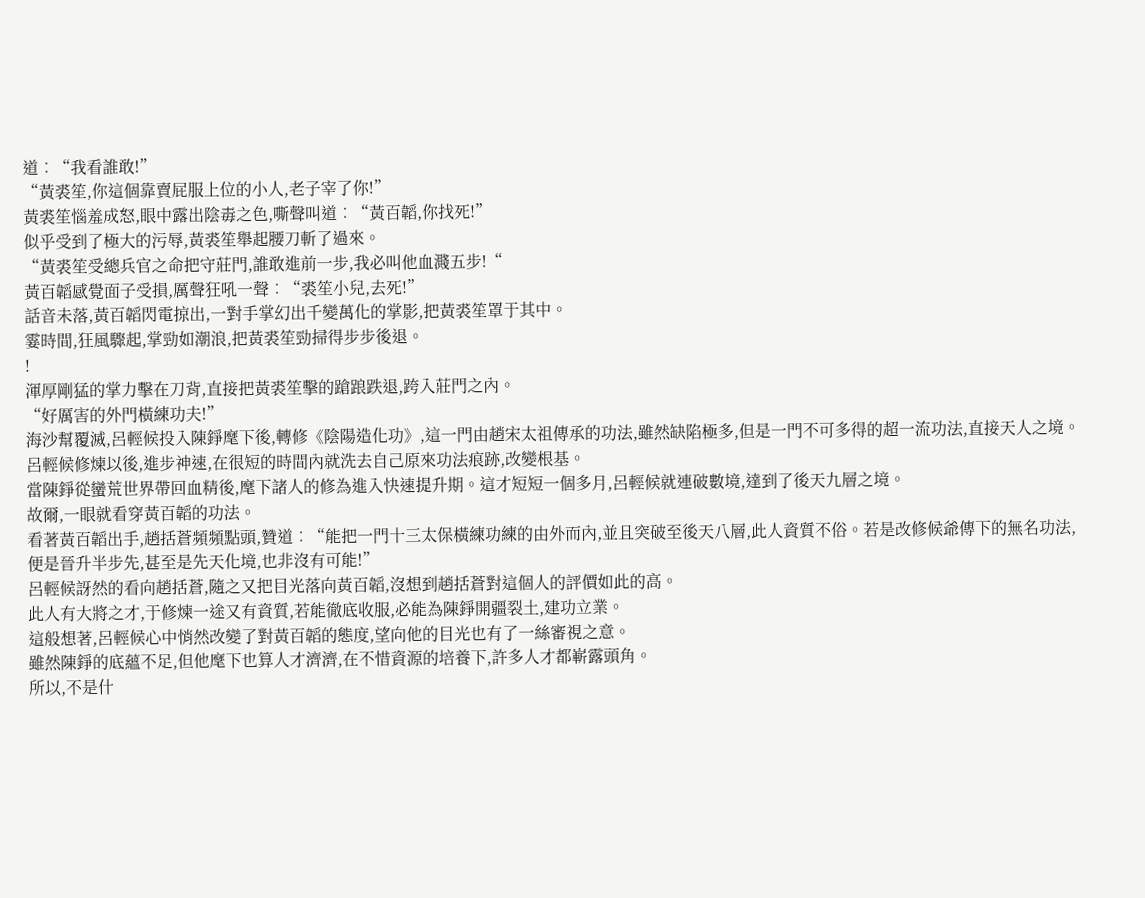道︰“我看誰敢!”
“黃裘笙,你這個靠賣屁服上位的小人,老子宰了你!”
黃裘笙惱羞成怒,眼中露出陰毒之色,嘶聲叫道︰“黃百韜,你找死!”
似乎受到了極大的污辱,黃裘笙舉起腰刀斬了過來。
“黃裘笙受總兵官之命把守莊門,誰敢進前一步,我必叫他血濺五步!“
黃百韜感覺面子受損,厲聲狂吼一聲︰“裘笙小兒,去死!”
話音未落,黃百韜閃電掠出,一對手掌幻出千變萬化的掌影,把黃裘笙罩于其中。
霎時間,狂風驟起,掌勁如潮浪,把黃裘笙勁掃得步步後退。
!
渾厚剛猛的掌力擊在刀背,直接把黃裘笙擊的蹌踉跌退,跨入莊門之內。
“好厲害的外門橫練功夫!”
海沙幫覆滅,呂輕候投入陳錚麾下後,轉修《陰陽造化功》,這一門由趙宋太祖傳承的功法,雖然缺陷極多,但是一門不可多得的超一流功法,直接天人之境。
呂輕候修煉以後,進步神速,在很短的時間內就洗去自己原來功法痕跡,改變根基。
當陳錚從蠻荒世界帶回血精後,麾下諸人的修為進入快速提升期。這才短短一個多月,呂輕候就連破數境,達到了後天九層之境。
故爾,一眼就看穿黃百韜的功法。
看著黃百韜出手,趙括蒼頻頻點頭,贊道︰“能把一門十三太保橫練功練的由外而內,並且突破至後天八層,此人資質不俗。若是改修候爺傳下的無名功法,便是晉升半步先,甚至是先天化境,也非沒有可能!”
呂輕候訝然的看向趙括蒼,隨之又把目光落向黃百韜,沒想到趙括蒼對這個人的評價如此的高。
此人有大將之才,于修煉一途又有資質,若能徹底收服,必能為陳錚開疆裂土,建功立業。
這般想著,呂輕候心中悄然改變了對黃百韜的態度,望向他的目光也有了一絲審視之意。
雖然陳錚的底蘊不足,但他麾下也算人才濟濟,在不惜資源的培養下,許多人才都嶄露頭角。
所以,不是什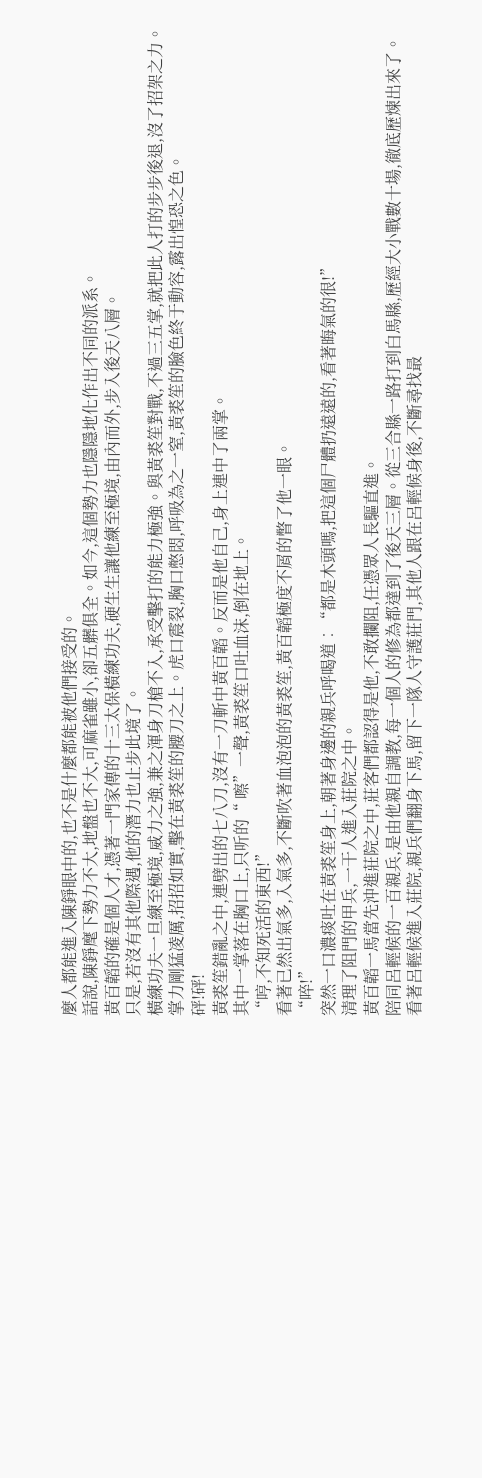麼人都能進入陳錚眼中的,也不是什麼都能被他們接受的。
話說,陳錚麾下勢力不大,地盤也不大,可麻雀雖小,卻五髒俱全。如今,這個勢力也隱隱地化作出不同的派系。
黃百韜的確是個人才,憑著一門家傳的十三太保橫練功夫,硬生生讓他練至極境,由內而外,步入後天八層。
只是,若沒有其他際遇,他的潛力也止步此境了。
橫練功夫一旦練至極境,威力之強,兼之渾身刀槍不入,承受擊打的能力極強。與黃裘笙對戰,不過三五掌,就把此人打的步步後退,沒了招架之力。
掌力剛猛凌厲,招招如實,擊在黃裘笙的腰刀之上。虎口震裂,胸口憋悶,呼吸為之一窒,黃裘笙的臉色終于動容,露出惶恐之色。
砰!砰!
黃裘笙錯亂之中,連劈出的七八刀,沒有一刀斬中黃百韜。反而是他自己,身上連中了兩掌。
其中一掌落在胸口上,只听的“ 嚓”一聲,黃裘笙口吐血沫,倒在地上。
“哼,不知死活的東西!”
看著已然出氣多,入氣多,不斷吹著血泡泡的黃裘笙,黃百韜極度不屑的瞥了他一眼。
“啐!”
突然一口濃痰吐在黃裘笙身上,朝著身邊的親兵呼喝道︰“都是木頭嗎,把這個尸體扔遠遠的,看著晦氣的很!”
清理了阻門的甲兵,一干人進入莊院之中。
黃百韜一馬當先沖進莊院之中,莊客們都認得是他,不敢攔阻,任憑眾人長驅直進。
陪同呂輕候的一百親兵,是由他親自調教,每一個人的修為都達到了後天三層。從三合縣一路打到白馬縣,歷經大小戰數十場,徹底歷煉出來了。
看著呂輕候進入莊院,親兵們翻身下馬,留下一隊人守護莊門,其他人跟在呂輕候身後,不斷尋找最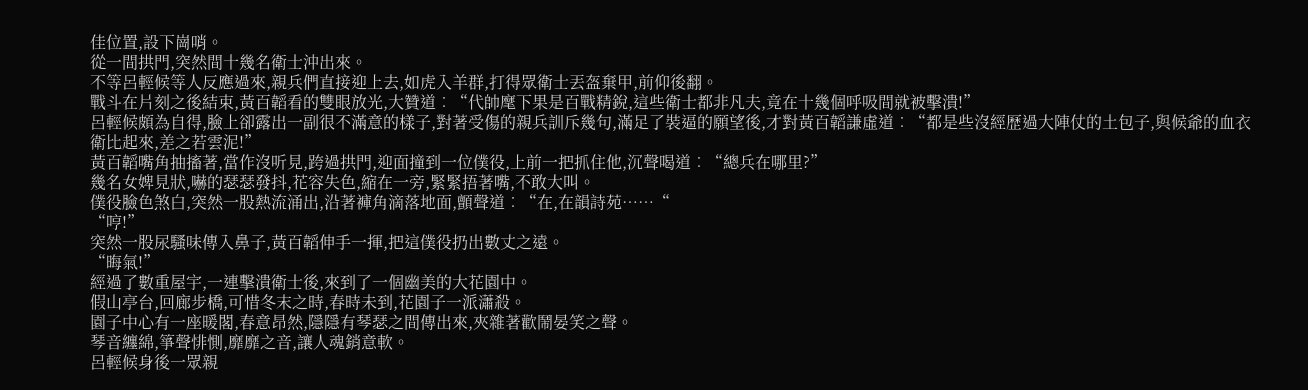佳位置,設下崗哨。
從一間拱門,突然間十幾名衛士沖出來。
不等呂輕候等人反應過來,親兵們直接迎上去,如虎入羊群,打得眾衛士丟盔棄甲,前仰後翻。
戰斗在片刻之後結束,黃百韜看的雙眼放光,大贊道︰“代帥麾下果是百戰精銳,這些衛士都非凡夫,竟在十幾個呼吸間就被擊潰!”
呂輕候頗為自得,臉上卻露出一副很不滿意的樣子,對著受傷的親兵訓斥幾句,滿足了裝逼的願望後,才對黃百韜謙虛道︰“都是些沒經歷過大陣仗的土包子,與候爺的血衣衛比起來,差之若雲泥!”
黃百韜嘴角抽搐著,當作沒听見,跨過拱門,迎面撞到一位僕役,上前一把抓住他,沉聲喝道︰“總兵在哪里?”
幾名女婢見狀,嚇的瑟瑟發抖,花容失色,縮在一旁,緊緊捂著嘴,不敢大叫。
僕役臉色煞白,突然一股熱流涌出,沿著褲角滴落地面,顫聲道︰“在,在韻詩苑……“
“哼!”
突然一股尿騷味傳入鼻子,黃百韜伸手一揮,把這僕役扔出數丈之遠。
“晦氣!”
經過了數重屋宇,一連擊潰衛士後,來到了一個幽美的大花園中。
假山亭台,回廊步橋,可惜冬末之時,春時未到,花園子一派瀟殺。
園子中心有一座暖閣,春意昂然,隱隱有琴瑟之間傳出來,夾雜著歡鬧晏笑之聲。
琴音纏綿,箏聲悱惻,靡靡之音,讓人魂銷意軟。
呂輕候身後一眾親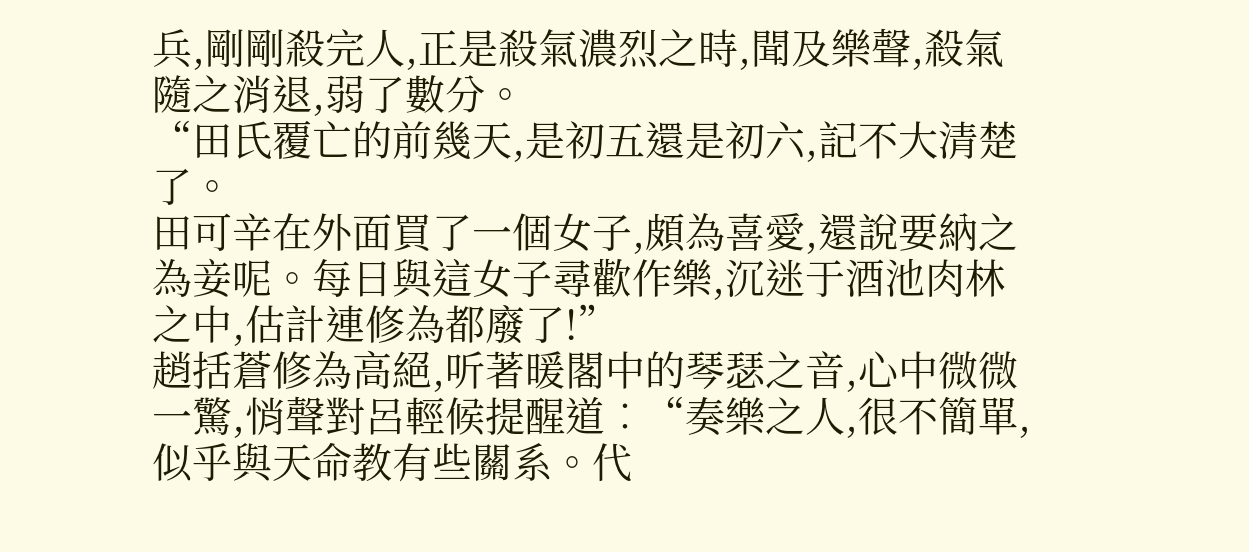兵,剛剛殺完人,正是殺氣濃烈之時,聞及樂聲,殺氣隨之消退,弱了數分。
“田氏覆亡的前幾天,是初五還是初六,記不大清楚了。
田可辛在外面買了一個女子,頗為喜愛,還說要納之為妾呢。每日與這女子尋歡作樂,沉迷于酒池肉林之中,估計連修為都廢了!”
趙括蒼修為高絕,听著暖閣中的琴瑟之音,心中微微一驚,悄聲對呂輕候提醒道︰“奏樂之人,很不簡單,似乎與天命教有些關系。代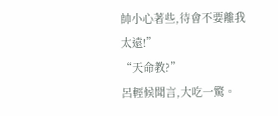帥小心著些,待會不要離我太遠!”
“天命教?”
呂輕候聞言,大吃一驚。